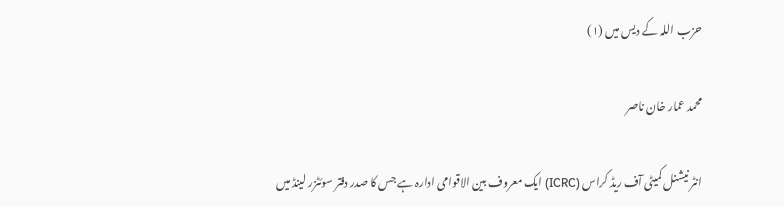حزب اللہ کے دیس میں (۱)

محمد عمار خان ناصر

انٹر نیشنل کمیٹی آف ریڈ کراس (ICRC) ایک معروف بین الاقوامی ادارہ ہے جس کا صدر دفتر سوئٹزر لینڈ میں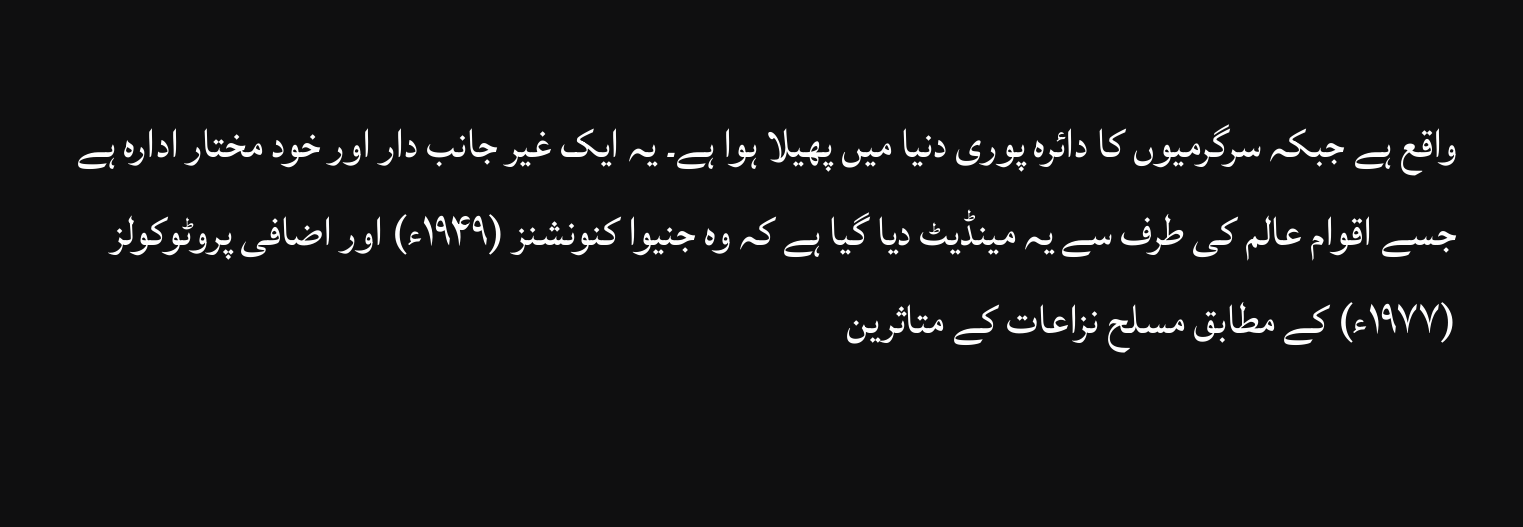واقع ہے جبکہ سرگرمیوں کا دائرہ پوری دنیا میں پھیلا ہوا ہے۔ یہ ایک غیر جانب دار اور خود مختار ادارہ ہے جسے اقوام عالم کی طرف سے یہ مینڈیٹ دیا گیا ہے کہ وہ جنیوا کنونشنز (۱۹۴۹ء) اور اضافی پروٹوکولز (۱۹۷۷ء) کے مطابق مسلح نزاعات کے متاثرین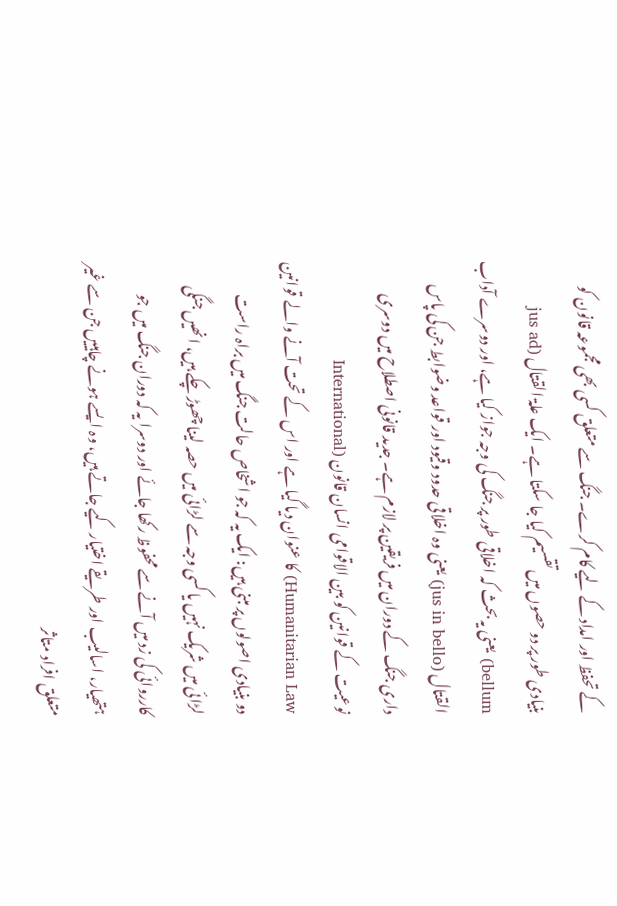کے تحفظ اور امداد کے لیے کام کرے۔ جنگ سے متعلق کسی بھی مجموعہ قانون کو بنیادی طور پر دو حصوں میں تقسیم کیا جا سکتا ہے۔ ایک علۃ القتال (jus ad bellum) یعنی یہ بحث کہ اخلاقی طور پر جنگ کی وجہ جواز کیا ہے، اور دوسرے آداب القتال (jus in bello) یعنی وہ اخلاقی حدود وقیود اور قواعد وضوابط جن کی پاس داری جنگ کے دوران میں فریقین پر لازم ہے۔ جدید قانونی اصطلاح میں دوسری نوعیت کے قوانین کو بین الاقوامی انسان قانون (International Humanitarian Law) کا عنوان دیا گیا ہے اور اس کے تحت آنے والے قوانین دو بنیادی اصولوں پر مبنی ہیں: ایک یہ کہ جو اشخاص حالت جنگ میں براہ راست لڑائی میں شریک نہیں یا کسی وجہ سے لڑائی میں حصہ لینا چھوڑ چکے ہیں، انھیں جنگی کارروائی کی زد میں آنے سے محفوظ رکھا جائے اور دوسرا یہ کہ دوران جنگ میں جو ہتھیار، اسالیب اور طریقے اختیار کیے جاتے ہیں، وہ ایسے ہونے چاہییں جن سے غیر متعلق افراد متاثر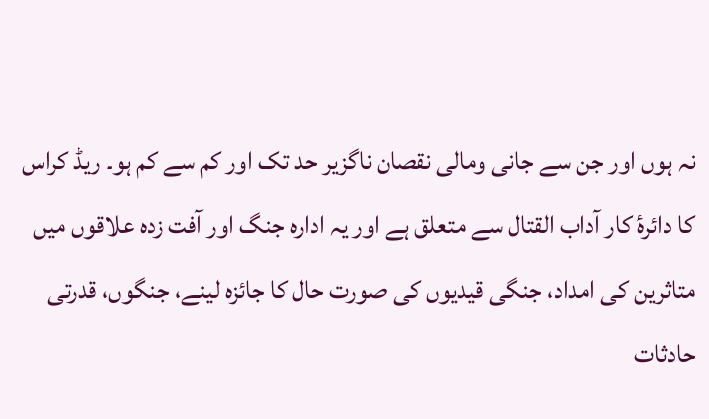نہ ہوں اور جن سے جانی ومالی نقصان ناگزیر حد تک اور کم سے کم ہو۔ ریڈ کراس کا دائرۂ کار آداب القتال سے متعلق ہے اور یہ ادارہ جنگ اور آفت زدہ علاقوں میں متاثرین کی امداد، جنگی قیدیوں کی صورت حال کا جائزہ لینے، جنگوں، قدرتی حادثات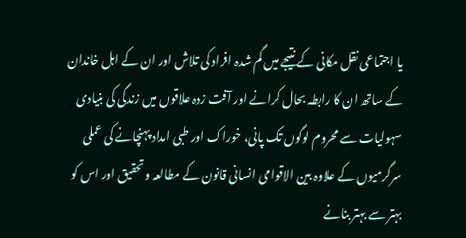یا اجتماعی نقل مکانی کے نتیجے میں گم شدہ افراد کی تلاش اور ان کے اہل خاندان کے ساتھ ان کا رابطہ بحال کرانے اور آفت زدہ علاقوں میں زندگی کی بنیادی سہولیات سے محروم لوگوں تک پانی، خوراک اور طبی امداد پہنچانے کی عملی سرگرمیوں کے علاوہ بین الاقوامی انسانی قانون کے مطالعہ وتحقیق اور اس کو بہتر سے بہتر بنانے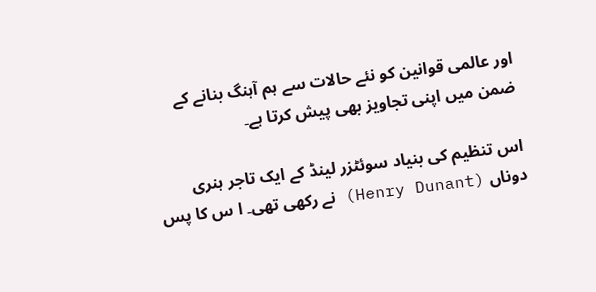اور عالمی قوانین کو نئے حالات سے ہم آہنگ بنانے کے ضمن میں اپنی تجاویز بھی پیش کرتا ہے۔

اس تنظیم کی بنیاد سوئٹزر لینڈ کے ایک تاجر ہنری دوناں (Henry Dunant) نے رکھی تھی۔ ا س کا پس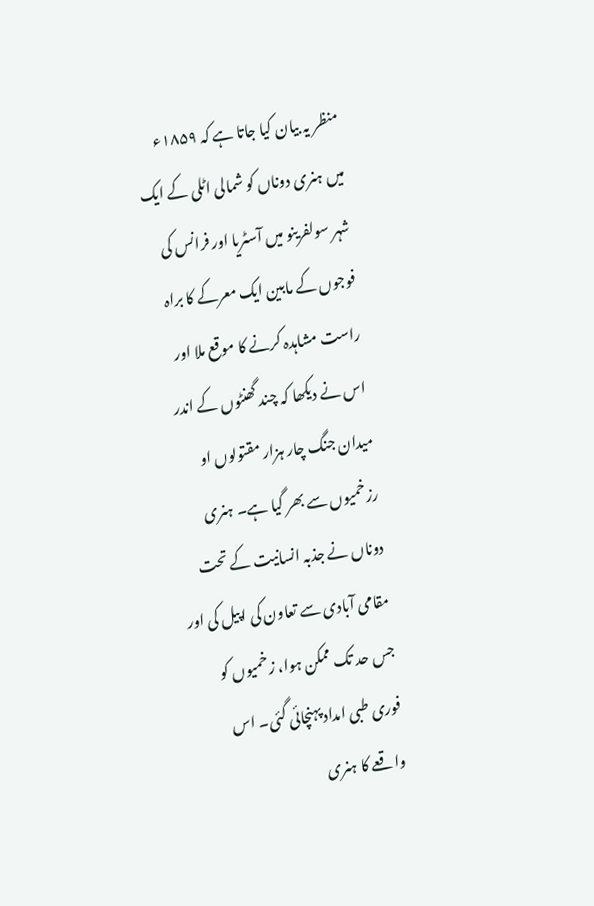منظر یہ بیان کیا جاتا ہے کہ ۱۸۵۹ء میں ہنری دوناں کو شمالی اٹلی کے ایک شہر سولفرینو میں آسٹریا اور فرانس کی فوجوں کے مابین ایک معرکے کا براہ راست مشاہدہ کرنے کا موقع ملا اور اس نے دیکھا کہ چند گھنٹوں کے اندر میدان جنگ چار ہزار مقتولوں او رزخمیوں سے بھر گیا ہے۔ ہنری دوناں نے جذبہ انسانیت کے تحت مقامی آبادی سے تعاون کی اپیل کی اور جس حد تک ممکن ہوا، زخمیوں کو فوری طبی امداد پہنچائی گئی۔ اس واقعے کا ہنری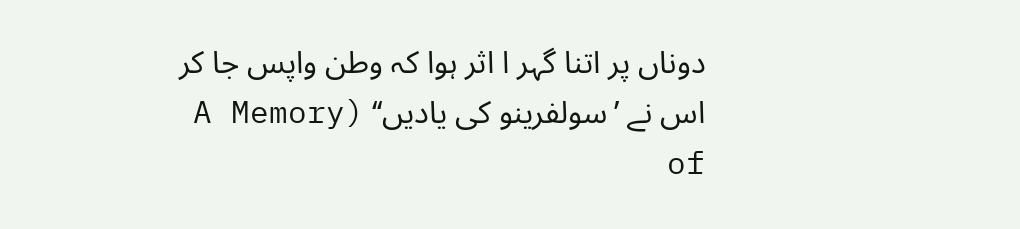دوناں پر اتنا گہر ا اثر ہوا کہ وطن واپس جا کر اس نے ’سولفرینو کی یادیں‘‘ (A Memory of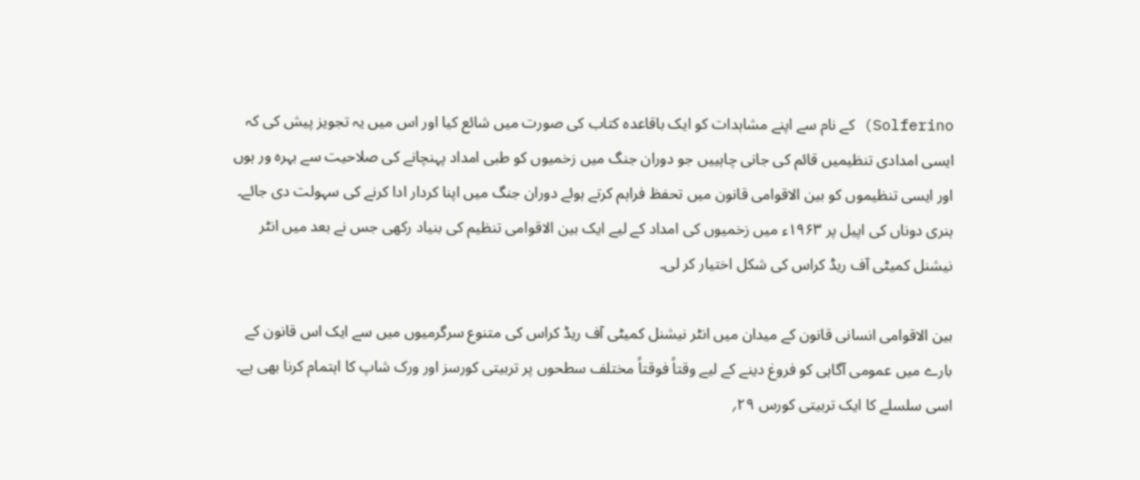Solferino) کے نام سے اپنے مشاہدات کو ایک باقاعدہ کتاب کی صورت میں شائع کیا اور اس میں یہ تجویز پیش کی کہ ایسی امدادی تنظیمیں قائم کی جانی چاہییں جو دوران جنگ میں زخمیوں کو طبی امداد پہنچانے کی صلاحیت سے بہرہ ور ہوں اور ایسی تنظیموں کو بین الاقوامی قانون میں تحفظ فراہم کرتے ہوئے دوران جنگ میں اپنا کردار ادا کرنے کی سہولت دی جائے۔ ہنری دوناں کی اپیل پر ۱۹۶۳ء میں زخمیوں کی امداد کے لیے ایک بین الاقوامی تنظیم کی بنیاد رکھی جس نے بعد میں انٹر نیشنل کمیٹی آف ریڈ کراس کی شکل اختیار کر لی۔

بین الاقوامی انسانی قانون کے میدان میں انٹر نیشنل کمیٹی آف ریڈ کراس کی متنوع سرگرمیوں میں سے ایک اس قانون کے بارے میں عمومی آگاہی کو فروغ دینے کے لیے وقتاً فوقتاً مختلف سطحوں پر تربیتی کورسز اور ورک شاپ کا اہتمام کرنا بھی ہے۔ اسی سلسلے کا ایک تربیتی کورس ۲۹؍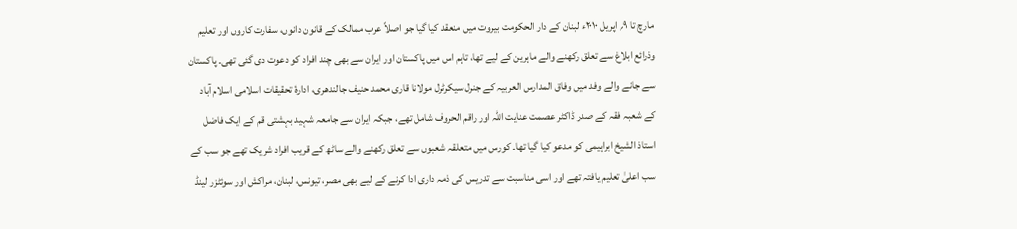مارچ تا ۹؍ اپریل ۲۰۱۰ء لبنان کے دار الحکومت بیروت میں منعقد کیا گیا جو اصلاً عرب ممالک کے قانون دانوں، سفارت کاروں اور تعلیم وذرائع ابلاغ سے تعلق رکھنے والے ماہرین کے لیے تھا، تاہم اس میں پاکستان اور ایران سے بھی چند افراد کو دعوت دی گئی تھی۔ پاکستان سے جانے والے وفد میں وفاق المدارس العربیہ کے جنرل سیکرٹرل مولانا قاری محمد حنیف جالندھری، ادارۂ تحقیقات اسلامی اسلام آباد کے شعبہ فقہ کے صدر ڈاکٹر عصمت عنایت اللہ اور راقم الحروف شامل تھے، جبکہ ایران سے جامعہ شہید بہشتی قم کے ایک فاضل استاذ الشیخ ابراہیمی کو مدعو کیا گیا تھا۔ کورس میں متعلقہ شعبوں سے تعلق رکھنے والے ساٹھ کے قریب افراد شریک تھے جو سب کے سب اعلیٰ تعلیم یافتہ تھے اور اسی مناسبت سے تدریس کی ذمہ داری ادا کرنے کے لیے بھی مصر، تیونس، لبنان، مراکش اور سوئٹزر لینڈ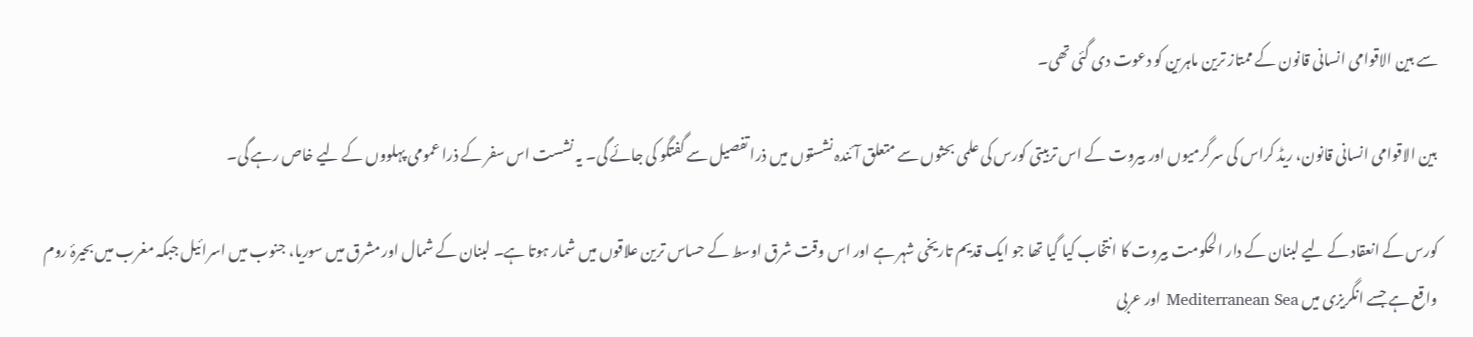سے بین الاقوامی انسانی قانون کے ممتاز ترین ماہرین کو دعوت دی گئی تھی۔

بین الاقوامی انسانی قانون، ریڈ کراس کی سرگرمیوں اور بیروت کے اس تربیتی کورس کی علمی بحثوں سے متعلق آئندہ نشستوں میں ذرا تفصیل سے گفتگو کی جائے گی۔ یہ نشست اس سفر کے ذرا عمومی پہلووں کے لیے خاص رہے گی۔

کورس کے انعقاد کے لیے لبنان کے دار الحکومت بیروت کا انتخاب کیا گیا تھا جو ایک قدیم تاریخی شہر ہے اور اس وقت شرق اوسط کے حساس ترین علاقوں میں شمار ہوتا ہے۔ لبنان کے شمال اور مشرق میں سوریا، جنوب میں اسرائیل جبکہ مغرب میں بحیرۂ روم واقع ہے جسے انگریزی میں Mediterranean Sea اور عربی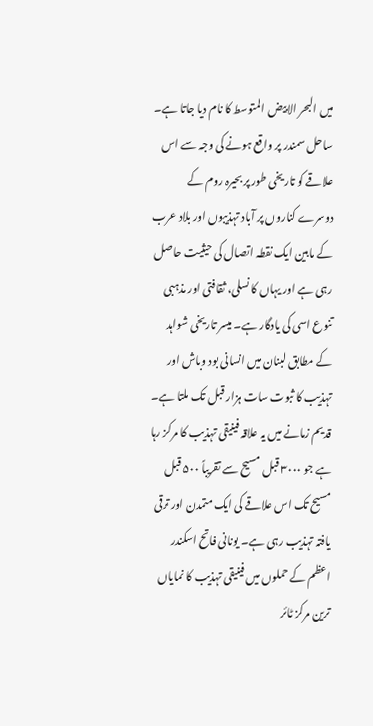میں البحر الابیض المتوسط کا نام دیا جاتا ہے۔ ساحل سمندر پر واقع ہونے کی وجہ سے اس علاقے کو تاریخی طور پر بحیرہ روم کے دوسرے کناروں پر آباد تہذیبوں اور بلاد عرب کے مابین ایک نقطہ اتصال کی حیثیت حاصل رہی ہے اور یہاں کا نسلی، ثقافتی اور مذہبی تنوع اسی کی یادگار ہے۔ میسر تاریخی شواہد کے مطابق لبنان میں انسانی بود وباش اور تہذیب کا ثبوت سات ہزار قبل تک ملتا ہے۔ قدیم زمانے میں یہ علاقہ فینیقی تہذیب کا مرکز رہا ہے جو ۳۰۰۰ قبل مسیح سے تقریباً ۵۰۰ قبل مسیح تک اس علاقے کی ایک متمدن اور ترقی یافتہ تہذیب رہی ہے۔ یونانی فاتح اسکندر اعظم کے حملوں میں فینیقی تہذیب کا نمایاں ترین مرکز ٹائر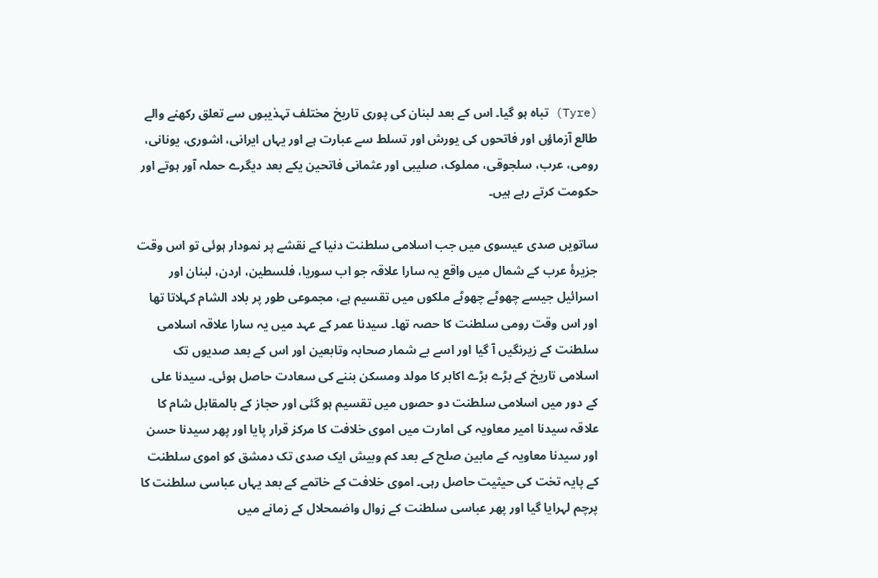(Tyre) تباہ ہو گیا۔ اس کے بعد لبنان کی پوری تاریخ مختلف تہذیبوں سے تعلق رکھنے والے طالع آزماؤں اور فاتحوں کی یورش اور تسلط سے عبارت ہے اور یہاں ایرانی، اشوری، یونانی، رومی، عرب، سلجوقی، مملوک، صلیبی اور عثمانی فاتحین یکے بعد دیگرے حملہ آور ہوتے اور حکومت کرتے رہے ہیں۔

ساتویں صدی عیسوی میں جب اسلامی سلطنت دنیا کے نقشے پر نمودار ہوئی تو اس وقت جزیرۂ عرب کے شمال میں واقع یہ سارا علاقہ جو اب سوریا، فلسطین، اردن، لبنان اور اسرائیل جیسے چھوٹے چھوٹے ملکوں میں تقسیم ہے، مجموعی طور پر بلاد الشام کہلاتا تھا اور اس وقت رومی سلطنت کا حصہ تھا۔ سیدنا عمر کے عہد میں یہ سارا علاقہ اسلامی سلطنت کے زیرنگیں آ گیا اور اسے بے شمار صحابہ وتابعین اور اس کے بعد صدیوں تک اسلامی تاریخ کے بڑے بڑے اکابر کا مولد ومسکن بننے کی سعادت حاصل ہوئی۔ سیدنا علی کے دور میں اسلامی سلطنت دو حصوں میں تقسیم ہو گئی اور حجاز کے بالمقابل شام کا علاقہ سیدنا امیر معاویہ کی امارت میں اموی خلافت کا مرکز قرار پایا اور پھر سیدنا حسن اور سیدنا معاویہ کے مابین صلح کے بعد کم وبیش ایک صدی تک دمشق کو اموی سلطنت کے پایہ تخت کی حیثیت حاصل رہی۔ اموی خلافت کے خاتمے کے بعد یہاں عباسی سلطنت کا پرچم لہرایا گیا اور پھر عباسی سلطنت کے زوال واضمحلال کے زمانے میں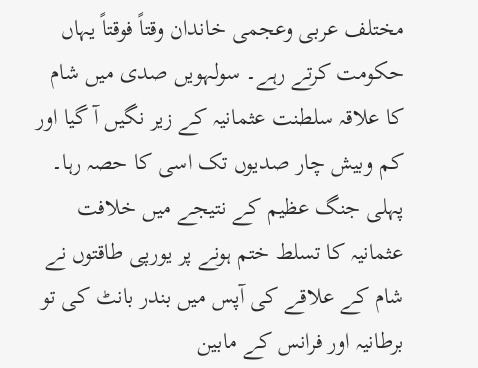مختلف عربی وعجمی خاندان وقتاً فوقتاً یہاں حکومت کرتے رہے۔ سولہویں صدی میں شام کا علاقہ سلطنت عثمانیہ کے زیر نگیں آ گیا اور کم وبیش چار صدیوں تک اسی کا حصہ رہا۔ پہلی جنگ عظیم کے نتیجے میں خلافت عثمانیہ کا تسلط ختم ہونے پر یورپی طاقتوں نے شام کے علاقے کی آپس میں بندر بانٹ کی تو برطانیہ اور فرانس کے مابین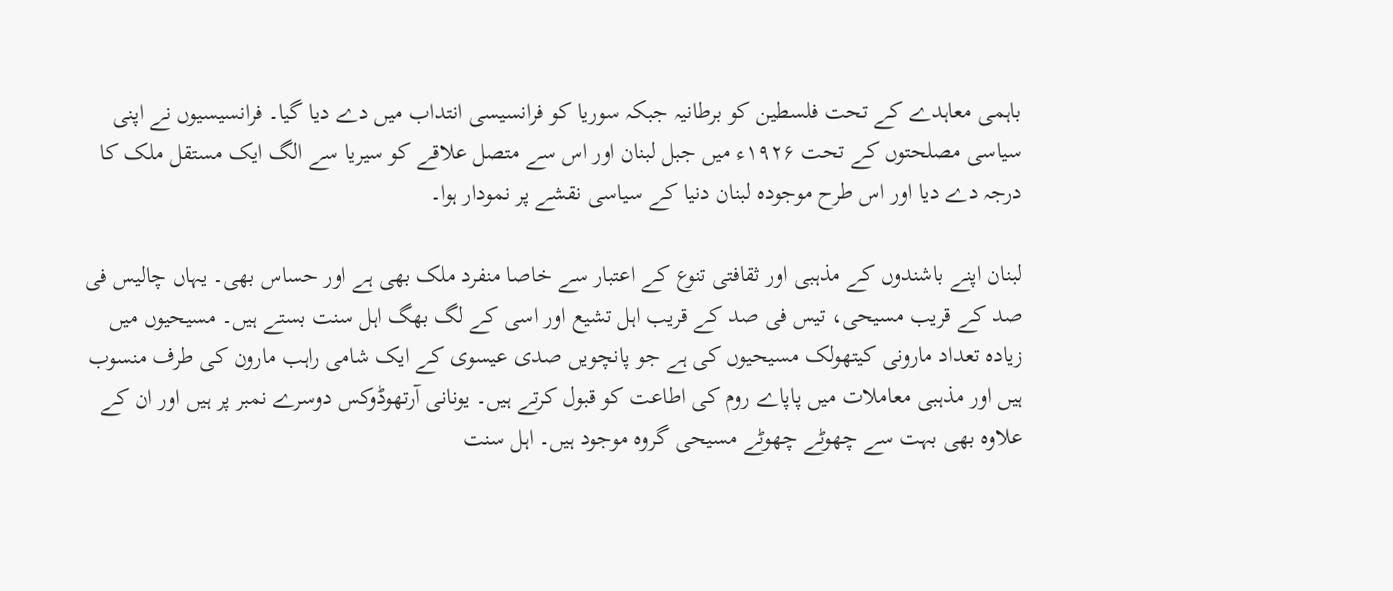باہمی معاہدے کے تحت فلسطین کو برطانیہ جبکہ سوریا کو فرانسیسی انتداب میں دے دیا گیا۔ فرانسیسیوں نے اپنی سیاسی مصلحتوں کے تحت ۱۹۲۶ء میں جبل لبنان اور اس سے متصل علاقے کو سیریا سے الگ ایک مستقل ملک کا درجہ دے دیا اور اس طرح موجودہ لبنان دنیا کے سیاسی نقشے پر نمودار ہوا۔

لبنان اپنے باشندوں کے مذہبی اور ثقافتی تنوع کے اعتبار سے خاصا منفرد ملک بھی ہے اور حساس بھی۔ یہاں چالیس فی صد کے قریب مسیحی، تیس فی صد کے قریب اہل تشیع اور اسی کے لگ بھگ اہل سنت بستے ہیں۔ مسیحیوں میں زیادہ تعداد مارونی کیتھولک مسیحیوں کی ہے جو پانچویں صدی عیسوی کے ایک شامی راہب مارون کی طرف منسوب ہیں اور مذہبی معاملات میں پاپاے روم کی اطاعت کو قبول کرتے ہیں۔ یونانی آرتھوڈوکس دوسرے نمبر پر ہیں اور ان کے علاوہ بھی بہت سے چھوٹے چھوٹے مسیحی گروہ موجود ہیں۔ اہل سنت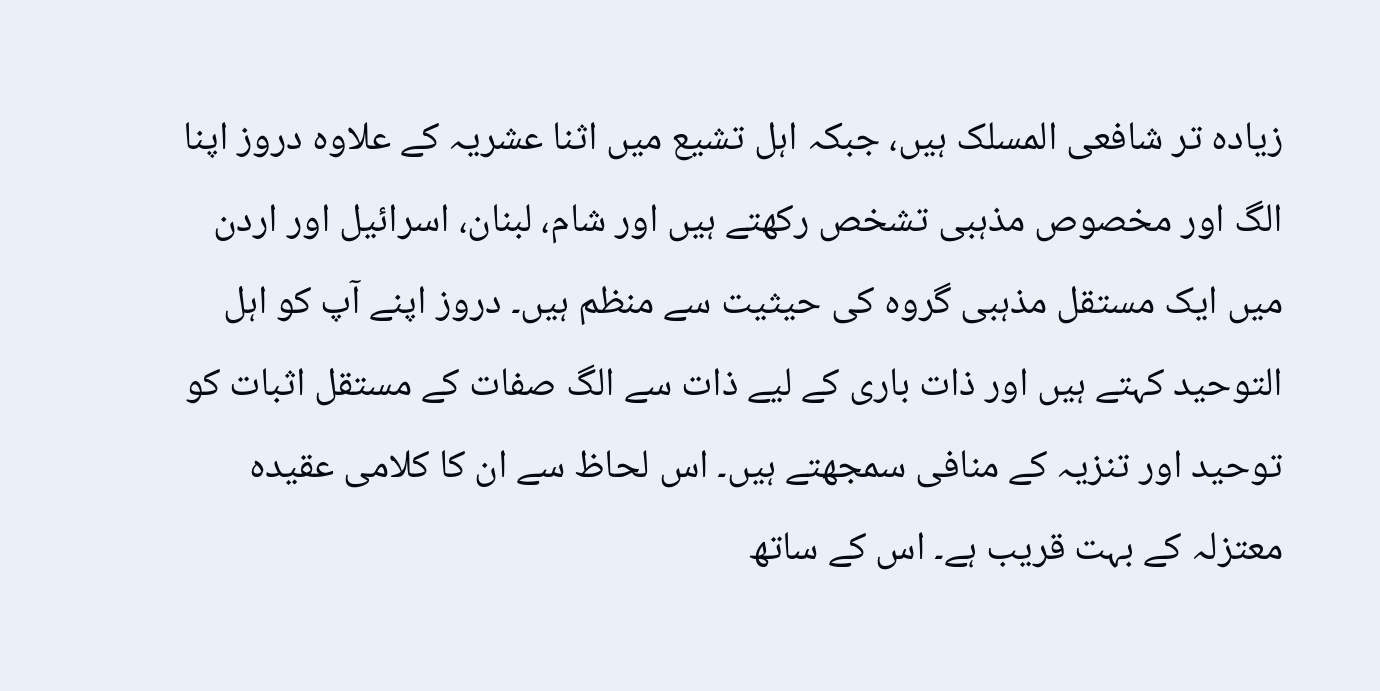زیادہ تر شافعی المسلک ہیں، جبکہ اہل تشیع میں اثنا عشریہ کے علاوہ دروز اپنا الگ اور مخصوص مذہبی تشخص رکھتے ہیں اور شام، لبنان، اسرائیل اور اردن میں ایک مستقل مذہبی گروہ کی حیثیت سے منظم ہیں۔ دروز اپنے آپ کو اہل التوحید کہتے ہیں اور ذات باری کے لیے ذات سے الگ صفات کے مستقل اثبات کو توحید اور تنزیہ کے منافی سمجھتے ہیں۔ اس لحاظ سے ان کا کلامی عقیدہ معتزلہ کے بہت قریب ہے۔ اس کے ساتھ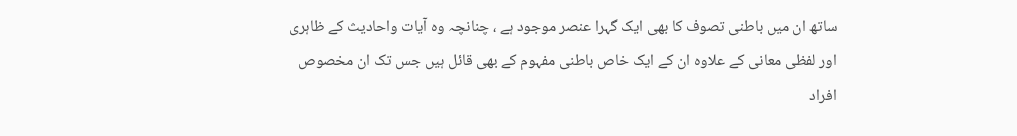ساتھ ان میں باطنی تصوف کا بھی ایک گہرا عنصر موجود ہے ، چنانچہ وہ آیات واحادیث کے ظاہری اور لفظی معانی کے علاوہ ان کے ایک خاص باطنی مفہوم کے بھی قائل ہیں جس تک ان مخصوص افراد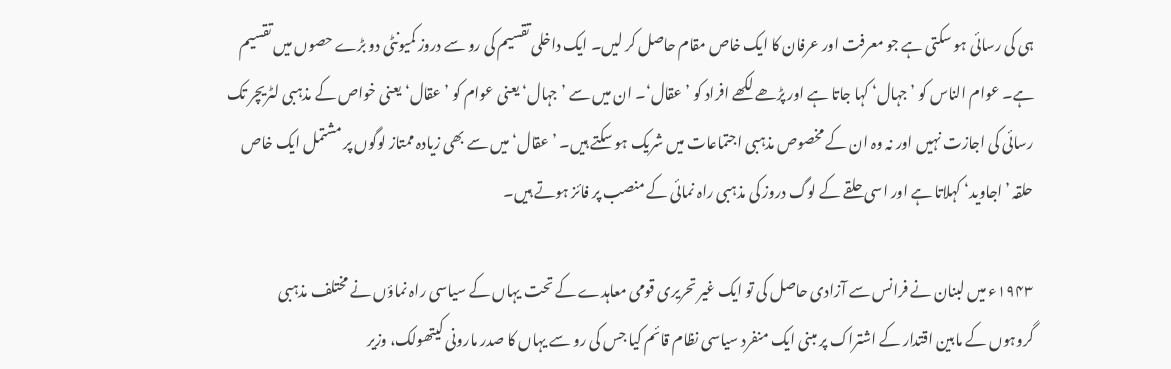ہی کی رسائی ہو سکتی ہے جو معرفت اور عرفان کا ایک خاص مقام حاصل کر لیں۔ ایک داخلی تقسیم کی رو سے دروز کمیونٹی دو بڑے حصوں میں تقسیم ہے۔ عوام الناس کو ’جہال‘ کہا جاتا ہے اور پڑھے لکھے افراد کو ’عقال‘۔ ان میں سے ’جہال‘ یعنی عوام کو ’عقال‘ یعنی خواص کے مذہبی لٹریچر تک رسائی کی اجازت نہیں اور نہ وہ ان کے مخصوص مذہبی اجتماعات میں شریک ہو سکتے ہیں۔ ’عقال‘ میں سے بھی زیادہ ممتاز لوگوں پر مشتمل ایک خاص حلقہ ’اجاوید‘ کہلاتا ہے اور اسی حلقے کے لوگ دروز کی مذہبی راہ نمائی کے منصب پر فائز ہوتے ہیں۔

۱۹۴۳ء میں لبنان نے فرانس سے آزادی حاصل کی تو ایک غیر تحریری قومی معاہدے کے تحت یہاں کے سیاسی راہ نماؤں نے مختلف مذہبی گروہوں کے مابین اقتدار کے اشتراک پر مبنی ایک منفرد سیاسی نظام قائم کیا جس کی رو سے یہاں کا صدر مارونی کیتھولک، وزیر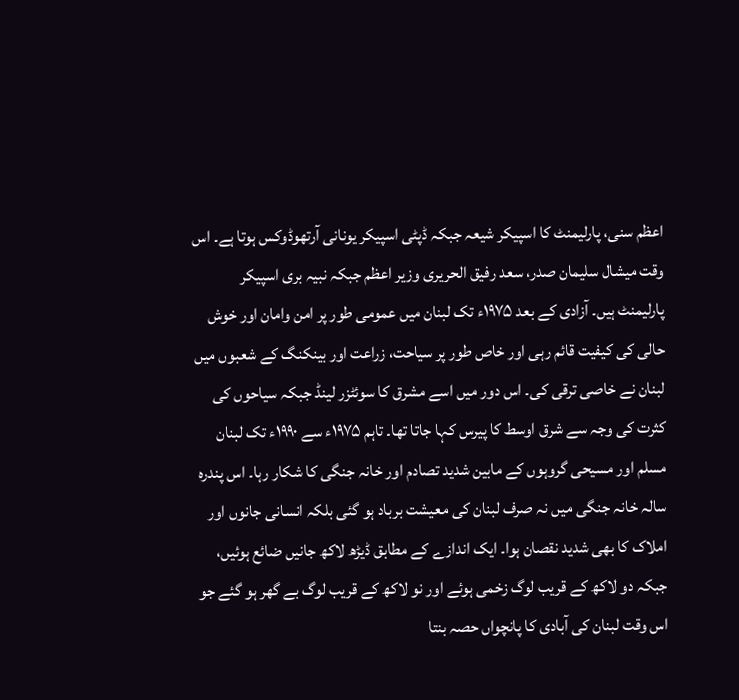اعظم سنی، پارلیمنٹ کا اسپیکر شیعہ جبکہ ڈپٹی اسپیکر یونانی آرتھوڈوکس ہوتا ہے۔ اس وقت میشال سلیمان صدر، سعد رفیق الحریری وزیر اعظم جبکہ نبیہ بری اسپیکر پارلیمنٹ ہیں۔ آزادی کے بعد ۱۹۷۵ء تک لبنان میں عمومی طور پر امن وامان اور خوش حالی کی کیفیت قائم رہی اور خاص طور پر سیاحت، زراعت اور بینکنگ کے شعبوں میں لبنان نے خاصی ترقی کی۔ اس دور میں اسے مشرق کا سوئٹزر لینڈ جبکہ سیاحوں کی کثرت کی وجہ سے شرق اوسط کا پیرس کہا جاتا تھا۔ تاہم ۱۹۷۵ء سے ۱۹۹۰ء تک لبنان مسلم اور مسیحی گروہوں کے مابین شدید تصادم اور خانہ جنگی کا شکار رہا۔ اس پندرہ سالہ خانہ جنگی میں نہ صرف لبنان کی معیشت برباد ہو گئی بلکہ انسانی جانوں اور املاک کا بھی شدید نقصان ہوا۔ ایک اندازے کے مطابق ڈیڑھ لاکھ جانیں ضائع ہوئیں، جبکہ دو لاکھ کے قریب لوگ زخمی ہوئے اور نو لاکھ کے قریب لوگ بے گھر ہو گئے جو اس وقت لبنان کی آبادی کا پانچواں حصہ بنتا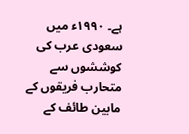ہے۔ ۱۹۹۰ء میں سعودی عرب کی کوششوں سے متحارب فریقوں کے مابین طائف کے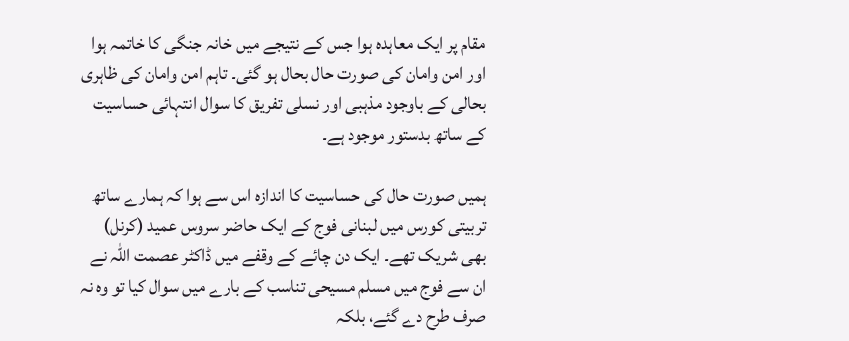مقام پر ایک معاہدہ ہوا جس کے نتیجے میں خانہ جنگی کا خاتمہ ہوا اور امن وامان کی صورت حال بحال ہو گئی۔ تاہم امن وامان کی ظاہری بحالی کے باوجود مذہبی اور نسلی تفریق کا سوال انتہائی حساسیت کے ساتھ بدستور موجود ہے۔

ہمیں صورت حال کی حساسیت کا اندازہ اس سے ہوا کہ ہمارے ساتھ تربیتی کورس میں لبنانی فوج کے ایک حاضر سروس عمید (کرنل) بھی شریک تھے۔ ایک دن چائے کے وقفے میں ڈاکٹر عصمت اللہ نے ان سے فوج میں مسلم مسیحی تناسب کے بارے میں سوال کیا تو وہ نہ صرف طرح دے گئے، بلکہ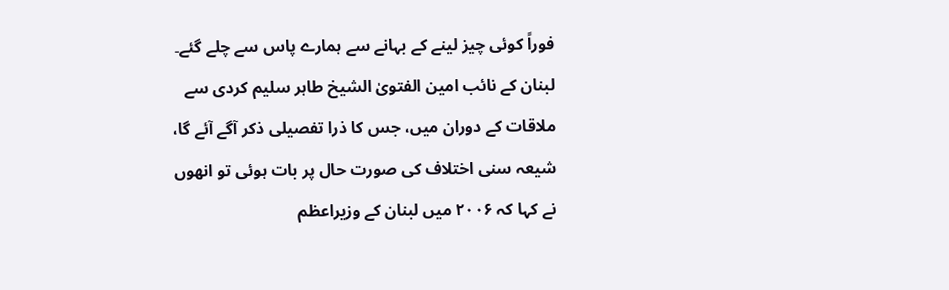فوراً کوئی چیز لینے کے بہانے سے ہمارے پاس سے چلے گئے۔ لبنان کے نائب امین الفتویٰ الشیخ طاہر سلیم کردی سے ملاقات کے دوران میں، جس کا ذرا تفصیلی ذکر آگے آئے گا، شیعہ سنی اختلاف کی صورت حال پر بات ہوئی تو انھوں نے کہا کہ ۲۰۰۶ میں لبنان کے وزیراعظم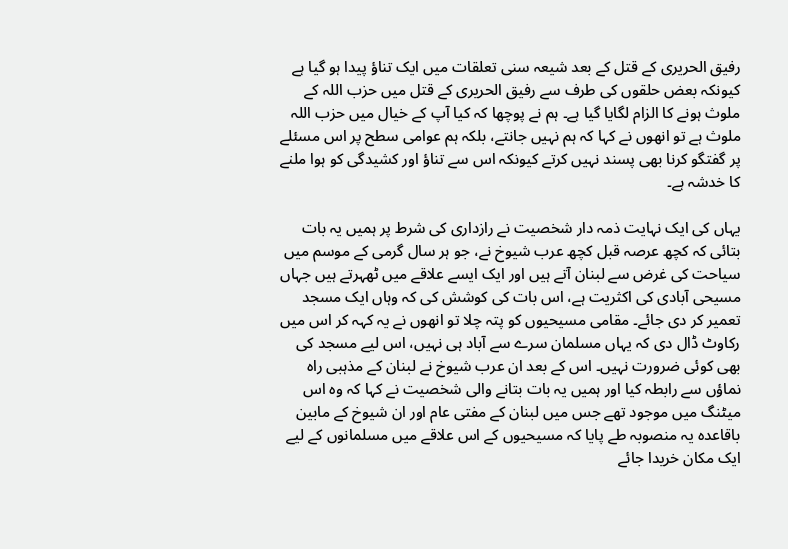رفیق الحریری کے قتل کے بعد شیعہ سنی تعلقات میں ایک تناؤ پیدا ہو گیا ہے کیونکہ بعض حلقوں کی طرف سے رفیق الحریری کے قتل میں حزب اللہ کے ملوث ہونے کا الزام لگایا گیا ہے۔ ہم نے پوچھا کہ کیا آپ کے خیال میں حزب اللہ ملوث ہے تو انھوں نے کہا کہ ہم نہیں جانتے، بلکہ ہم عوامی سطح پر اس مسئلے پر گفتگو کرنا بھی پسند نہیں کرتے کیونکہ اس سے تناؤ اور کشیدگی کو ہوا ملنے کا خدشہ ہے۔

یہاں کی ایک نہایت ذمہ دار شخصیت نے رازداری کی شرط پر ہمیں یہ بات بتائی کہ کچھ عرصہ قبل کچھ عرب شیوخ نے، جو ہر سال گرمی کے موسم میں سیاحت کی غرض سے لبنان آتے ہیں اور ایک ایسے علاقے میں ٹھہرتے ہیں جہاں مسیحی آبادی کی اکثریت ہے، اس بات کی کوشش کی کہ وہاں ایک مسجد تعمیر کر دی جائے۔ مقامی مسیحیوں کو پتہ چلا تو انھوں نے یہ کہہ کر اس میں رکاوٹ ڈال دی کہ یہاں مسلمان سرے سے آباد ہی نہیں، اس لیے مسجد کی بھی کوئی ضرورت نہیں۔ اس کے بعد ان عرب شیوخ نے لبنان کے مذہبی راہ نماؤں سے رابطہ کیا اور ہمیں یہ بات بتانے والی شخصیت نے کہا کہ وہ اس میٹنگ میں موجود تھے جس میں لبنان کے مفتی عام اور ان شیوخ کے مابین باقاعدہ یہ منصوبہ طے پایا کہ مسیحیوں کے اس علاقے میں مسلمانوں کے لیے ایک مکان خریدا جائے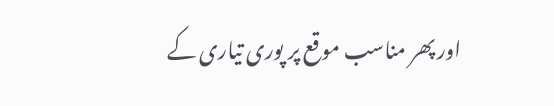اور پھر مناسب موقع پر پوری تیاری کے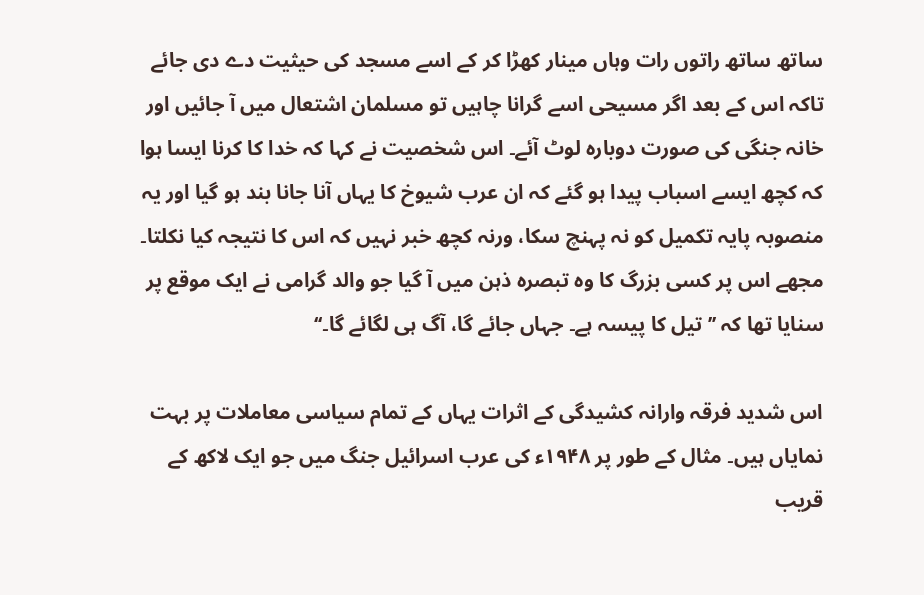ساتھ ساتھ راتوں رات وہاں مینار کھڑا کر کے اسے مسجد کی حیثیت دے دی جائے تاکہ اس کے بعد اگر مسیحی اسے گرانا چاہیں تو مسلمان اشتعال میں آ جائیں اور خانہ جنگی کی صورت دوبارہ لوٹ آئے۔ اس شخصیت نے کہا کہ خدا کا کرنا ایسا ہوا کہ کچھ ایسے اسباب پیدا ہو گئے کہ ان عرب شیوخ کا یہاں آنا جانا بند ہو گیا اور یہ منصوبہ پایہ تکمیل کو نہ پہنچ سکا، ورنہ کچھ خبر نہیں کہ اس کا نتیجہ کیا نکلتا۔ مجھے اس پر کسی بزرگ کا وہ تبصرہ ذہن میں آ گیا جو والد گرامی نے ایک موقع پر سنایا تھا کہ ’’تیل کا پیسہ ہے۔ جہاں جائے گا، آگ ہی لگائے گا۔‘‘

اس شدید فرقہ وارانہ کشیدگی کے اثرات یہاں کے تمام سیاسی معاملات پر بہت نمایاں ہیں۔ مثال کے طور پر ۱۹۴۸ء کی عرب اسرائیل جنگ میں جو ایک لاکھ کے قریب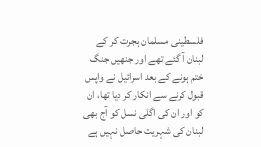فلسطینی مسلمان ہجرت کر کے لبنان آ گئے تھے اور جنھیں جنگ ختم ہونے کے بعد اسرائیل نے واپس قبول کرنے سے انکار کر دیا تھا، ان کو اور ان کی اگلی نسل کو آج بھی لبنان کی شہریت حاصل نہیں ہے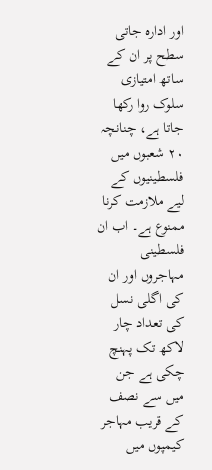اور ادارہ جاتی سطح پر ان کے ساتھ امتیازی سلوک روا رکھا جاتا ہے، چنانچہ ۲۰ شعبوں میں فلسطینیوں کے لیے ملازمت کرنا ممنوع ہے۔ اب ان فلسطینی مہاجروں اور ان کی اگلی نسل کی تعداد چار لاکھ تک پہنچ چکی ہے جن میں سے نصف کے قریب مہاجر کیمپوں میں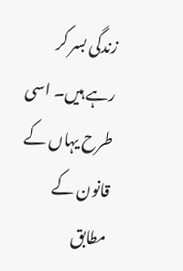زندگی بسر کر رہے ہیں۔ اسی طرح یہاں کے قانون کے مطابق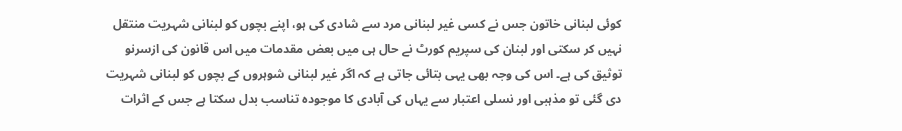کوئی لبنانی خاتون جس نے کسی غیر لبنانی مرد سے شادی کی ہو، اپنے بچوں کو لبنانی شہریت منتقل نہیں کر سکتی اور لبنان کی سپریم کورٹ نے حال ہی میں بعض مقدمات میں اس قانون کی ازسرنو توثیق کی ہے۔ اس کی وجہ بھی یہی بتائی جاتی ہے کہ اگر غیر لبنانی شوہروں کے بچوں کو لبنانی شہریت دی گئی تو مذہبی اور نسلی اعتبار سے یہاں کی آبادی کا موجودہ تناسب بدل سکتا ہے جس کے اثرات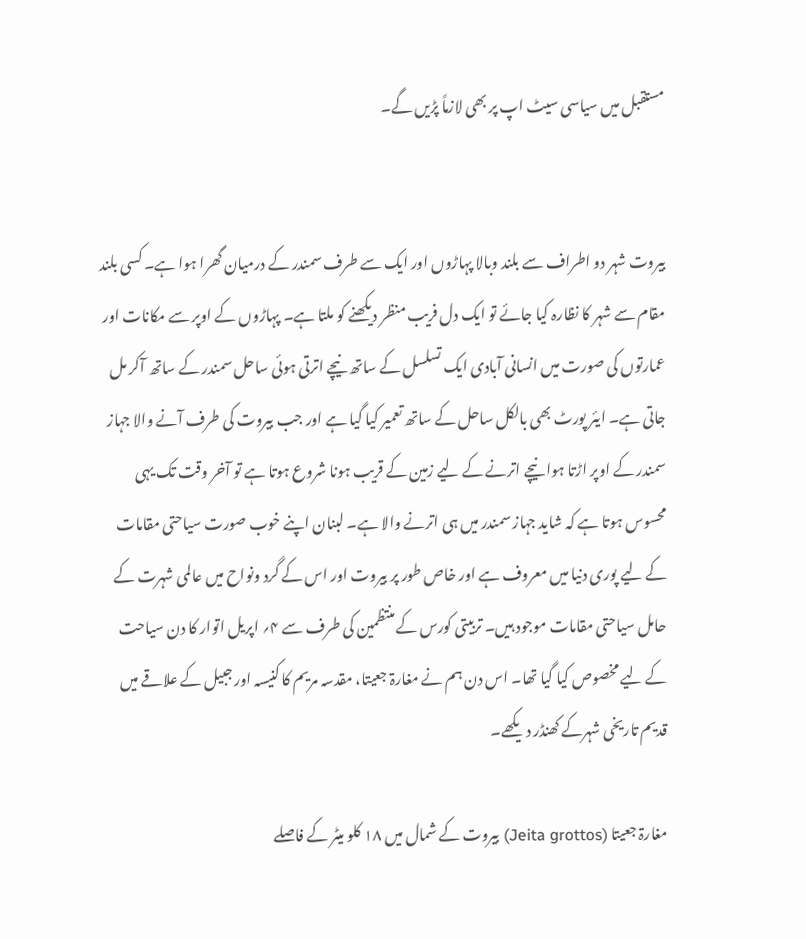مستقبل میں سیاسی سیٹ اپ پر بھی لازماً پڑیں گے۔


بیروت شہر دو اطراف سے بلند وبالا پہاڑوں اور ایک سے طرف سمندر کے درمیان گھرا ہوا ہے۔ کسی بلند مقام سے شہر کا نظارہ کیا جائے تو ایک دل فریب منظر دیکھنے کو ملتا ہے۔ پہاڑوں کے اوپر سے مکانات اور عمارتوں کی صورت میں انسانی آبادی ایک تسلسل کے ساتھ نیچے اترتی ہوئی ساحل سمندر کے ساتھ آکر مل جاتی ہے۔ ایئر پورٹ بھی بالکل ساحل کے ساتھ تعمیر کیا گیا ہے اور جب بیروت کی طرف آنے والا جہاز سمندر کے اوپر اڑتا ہوا نیچے اترنے کے لیے زمین کے قریب ہونا شروع ہوتا ہے تو آخر وقت تک یہی محسوس ہوتا ہے کہ شاید جہاز سمندر میں ہی اترنے والا ہے۔ لبنان اپنے خوب صورت سیاحتی مقامات کے لیے پوری دنیا میں معروف ہے اور خاص طور پر بیروت اور اس کے گرد ونواح میں عالمی شہرت کے حامل سیاحتی مقامات موجود ہیں۔ تربیتی کورس کے منتظمین کی طرف سے ۴؍ اپریل اتوار کا دن سیاحت کے لیے مخصوص کیا گیا تھا۔ اس دن ہم نے مغارۃ جعیتا، مقدسہ مریم کا کنیسہ اور جبیل کے علاقے میں قدیم تاریخی شہرکے کھنڈر دیکھے۔

مغارۃ جعیتا (Jeita grottos) بیروت کے شمال میں ۱۸ کلو میٹر کے فاصلے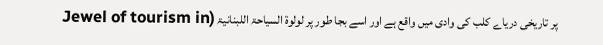پر تاریخی دریاے کلب کی وادی میں واقع ہے اور اسے بجا طور پر لولوۃ السیاحۃ اللبنانیۃ (Jewel of tourism in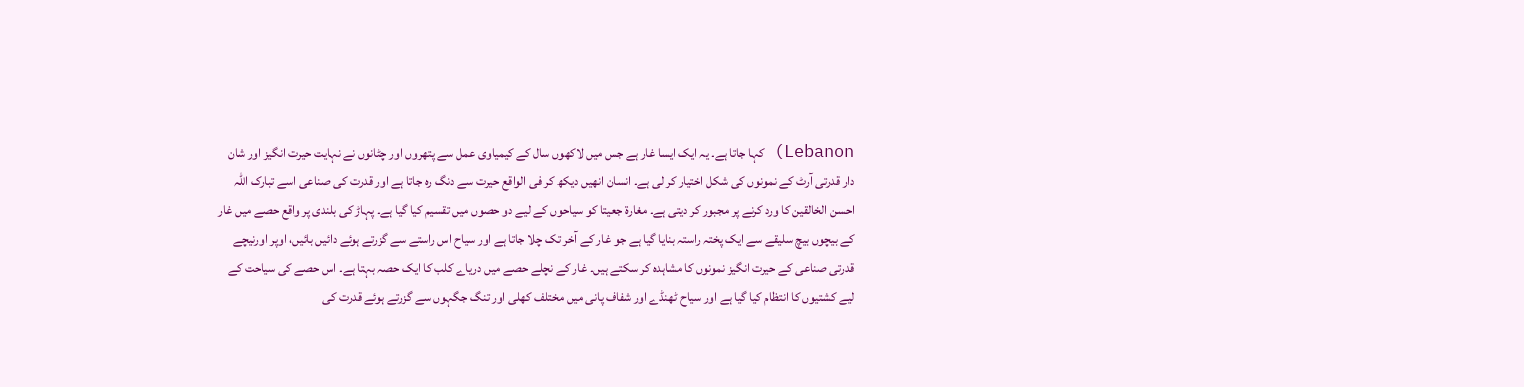Lebanon) کہا جاتا ہے۔ یہ ایک ایسا غار ہے جس میں لاکھوں سال کے کیمیاوی عمل سے پتھروں اور چٹانوں نے نہایت حیرت انگیز اور شان دار قدرتی آرٹ کے نمونوں کی شکل اختیار کر لی ہے۔ انسان انھیں دیکھ کر فی الواقع حیرت سے دنگ رہ جاتا ہے اور قدرت کی صناعی اسے تبارک اللہ احسن الخالقین کا ورد کرنے پر مجبور کر دیتی ہے۔ مغارۃ جعیتا کو سیاحوں کے لیے دو حصوں میں تقسیم کیا گیا ہے۔ پہاڑ کی بلندی پر واقع حصے میں غار کے بیچوں بیچ سلیقے سے ایک پختہ راستہ بنایا گیا ہے جو غار کے آخر تک چلا جاتا ہے اور سیاح اس راستے سے گزرتے ہوئے دائیں بائیں، اوپر اورنیچے قدرتی صناعی کے حیرت انگیز نمونوں کا مشاہدہ کر سکتے ہیں۔ غار کے نچلے حصے میں دریاے کلب کا ایک حصہ بہتا ہے۔ اس حصے کی سیاحت کے لیے کشتیوں کا انتظام کیا گیا ہے اور سیاح ٹھنڈے اور شفاف پانی میں مختلف کھلی اور تنگ جگہوں سے گزرتے ہوئے قدرت کی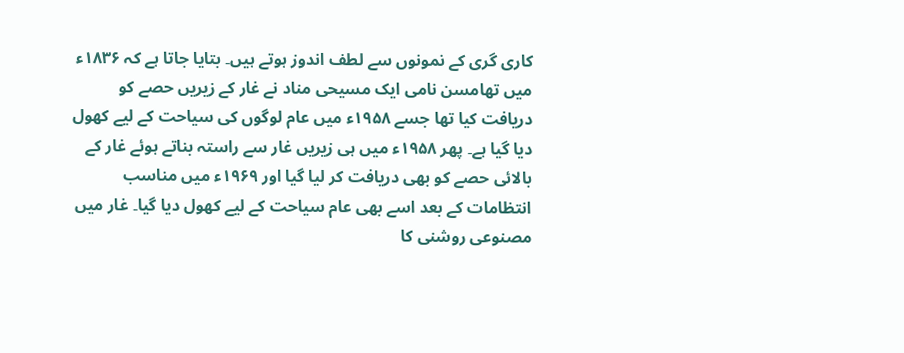کاری گری کے نمونوں سے لطف اندوز ہوتے ہیں۔ بتایا جاتا ہے کہ ۱۸۳۶ء میں تھامسن نامی ایک مسیحی مناد نے غار کے زیریں حصے کو دریافت کیا تھا جسے ۱۹۵۸ء میں عام لوگوں کی سیاحت کے لیے کھول دیا گیا ہے۔ پھر ۱۹۵۸ء میں ہی زیریں غار سے راستہ بناتے ہوئے غار کے بالائی حصے کو بھی دریافت کر لیا گیا اور ۱۹۶۹ء میں مناسب انتظامات کے بعد اسے بھی عام سیاحت کے لیے کھول دیا گیا۔ غار میں مصنوعی روشنی کا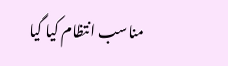مناسب انتظام کیا گیا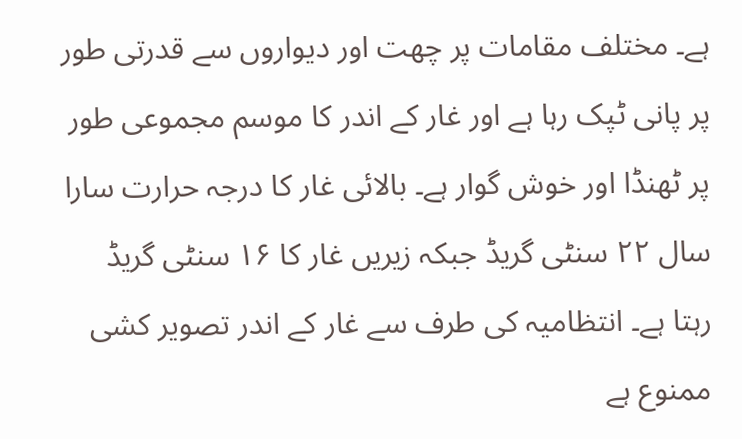ہے۔ مختلف مقامات پر چھت اور دیواروں سے قدرتی طور پر پانی ٹپک رہا ہے اور غار کے اندر کا موسم مجموعی طور پر ٹھنڈا اور خوش گوار ہے۔ بالائی غار کا درجہ حرارت سارا سال ۲۲ سنٹی گریڈ جبکہ زیریں غار کا ۱۶ سنٹی گریڈ رہتا ہے۔ انتظامیہ کی طرف سے غار کے اندر تصویر کشی ممنوع ہے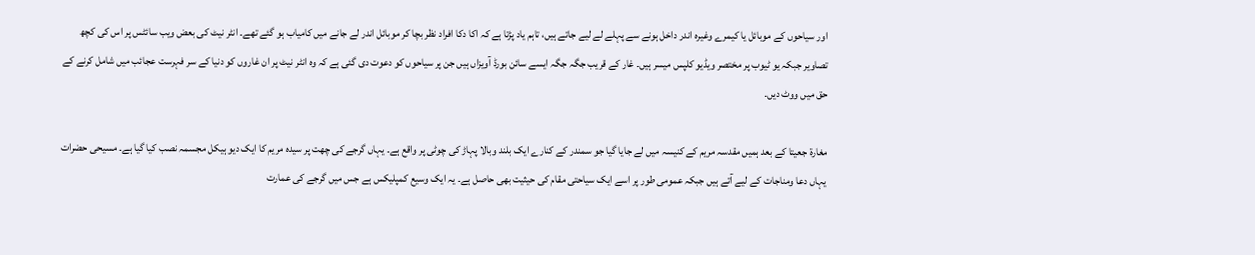اور سیاحوں کے موبائل یا کیمرے وغیرہ اندر داخل ہونے سے پہلے لے لیے جاتے ہیں، تاہم یاد پڑتا ہے کہ اکا دکا افراد نظر بچا کر موبائل اندر لے جانے میں کامیاب ہو گئے تھے۔ انٹر نیٹ کی بعض ویب سائٹس پر اس کی کچھ تصاویر جبکہ یو ٹیوب پر مختصر ویڈیو کلپس میسر ہیں۔ غار کے قریب جگہ جگہ ایسے سائن بورڈ آویزاں ہیں جن پر سیاحوں کو دعوت دی گئی ہے کہ وہ انٹر نیٹ پر ان غاروں کو دنیا کے سر فہرست عجائب میں شامل کرنے کے حق میں ووٹ دیں۔

مغارۃ جعیتا کے بعد ہمیں مقدسہ مریم کے کنیسہ میں لے جایا گیا جو سمندر کے کنارے ایک بلند وبالا پہاڑ کی چوٹی پر واقع ہے۔ یہاں گرجے کی چھت پر سیدہ مریم کا ایک دیو ہیکل مجسمہ نصب کیا گیا ہے۔ مسیحی حضرات یہاں دعا ومناجات کے لیے آتے ہیں جبکہ عمومی طور پر اسے ایک سیاحتی مقام کی حیثیت بھی حاصل ہے۔ یہ ایک وسیع کمپلیکس ہے جس میں گرجے کی عمارت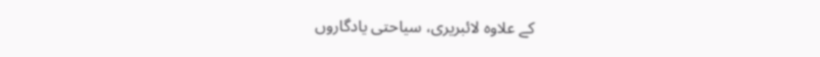کے علاوہ لائبریری، سیاحتی یادگاروں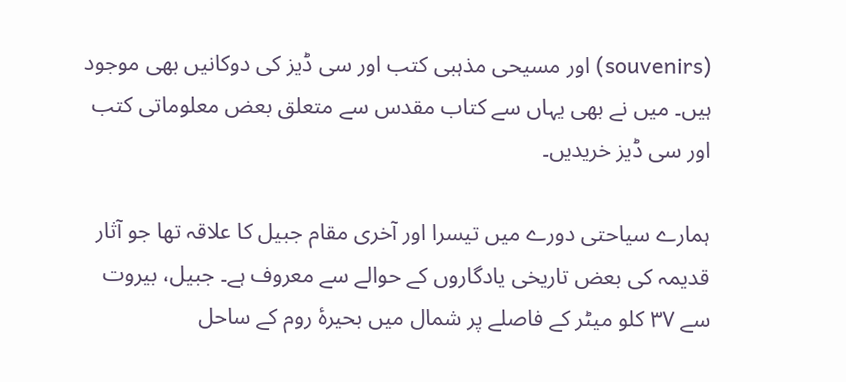(souvenirs) اور مسیحی مذہبی کتب اور سی ڈیز کی دوکانیں بھی موجود ہیں۔ میں نے بھی یہاں سے کتاب مقدس سے متعلق بعض معلوماتی کتب اور سی ڈیز خریدیں۔

ہمارے سیاحتی دورے میں تیسرا اور آخری مقام جبیل کا علاقہ تھا جو آثار قدیمہ کی بعض تاریخی یادگاروں کے حوالے سے معروف ہے۔ جبیل، بیروت سے ۳۷ کلو میٹر کے فاصلے پر شمال میں بحیرۂ روم کے ساحل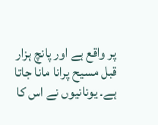پر واقع ہے اور پانچ ہزار قبل مسیح پرانا مانا جاتا ہے۔ یونانیوں نے اس کا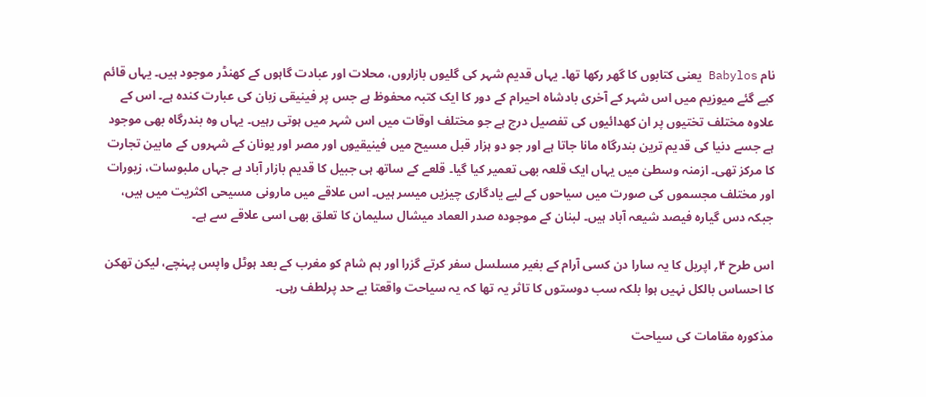نام Babylos یعنی کتابوں کا گھر رکھا تھا۔ یہاں قدیم شہر کی گلیوں بازاروں، محلات اور عبادت گاہوں کے کھنڈر موجود ہیں۔ یہاں قائم کیے گئے میوزیم میں اس شہر کے آخری بادشاہ احیرام کے دور کا ایک کتبہ محفوظ ہے جس پر فینیقی زبان کی عبارت کندہ ہے۔ اس کے علاوہ مختلف تختیوں پر ان کھدائیوں کی تفصیل درج ہے جو مختلف اوقات میں اس شہر میں ہوتی رہیں۔ یہاں وہ بندرگاہ بھی موجود ہے جسے دنیا کی قدیم ترین بندرگاہ مانا جاتا ہے اور جو دو ہزار قبل مسیح میں فینیقیوں اور مصر اور یونان کے شہروں کے مابین تجارت کا مرکز تھی۔ ازمنہ وسطیٰ میں یہاں ایک قلعہ بھی تعمیر کیا گیا۔ قلعے کے ساتھ ہی جبیل کا قدیم بازار آباد ہے جہاں ملبوسات، زیورات اور مختلف مجسموں کی صورت میں سیاحوں کے لیے یادگاری چیزیں میسر ہیں۔ اس علاقے میں مارونی مسیحی اکثریت میں ہیں، جبکہ دس گیارہ فیصد شیعہ آباد ہیں۔ لبنان کے موجودہ صدر العماد میشال سلیمان کا تعلق بھی اسی علاقے سے ہے۔

اس طرح ۴؍ اپریل کا یہ سارا دن کسی آرام کے بغیر مسلسل سفر کرتے گزرا اور ہم شام کو مغرب کے بعد ہوٹل واپس پہنچے، لیکن تھکن کا احساس بالکل نہیں ہوا بلکہ سب دوستوں کا تاثر یہ تھا کہ یہ سیاحت واقعتا بے حد پرلطف رہی۔

مذکورہ مقامات کی سیاحت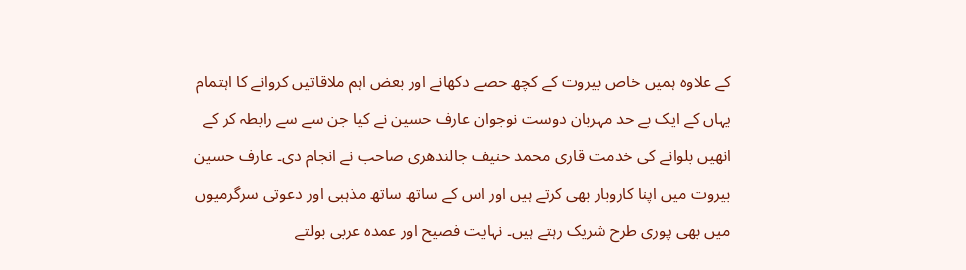کے علاوہ ہمیں خاص بیروت کے کچھ حصے دکھانے اور بعض اہم ملاقاتیں کروانے کا اہتمام یہاں کے ایک بے حد مہربان دوست نوجوان عارف حسین نے کیا جن سے سے رابطہ کر کے انھیں بلوانے کی خدمت قاری محمد حنیف جالندھری صاحب نے انجام دی۔ عارف حسین بیروت میں اپنا کاروبار بھی کرتے ہیں اور اس کے ساتھ ساتھ مذہبی اور دعوتی سرگرمیوں میں بھی پوری طرح شریک رہتے ہیں۔ نہایت فصیح اور عمدہ عربی بولتے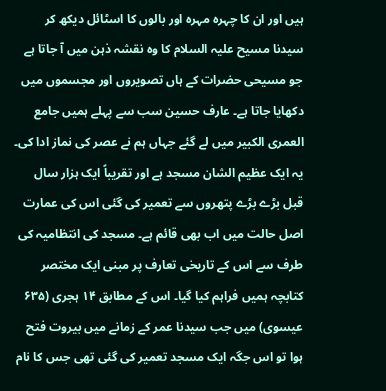ہیں اور ان کا چہرہ مہرہ اور بالوں کا اسٹائل دیکھ کر سیدنا مسیح علیہ السلام کا وہ نقشہ ذہن میں آ جاتا ہے جو مسیحی حضرات کے ہاں تصویروں اور مجسموں میں دکھایا جاتا ہے۔ عارف حسین سب سے پہلے ہمیں جامع العمری الکبیر میں لے گئے جہاں ہم نے عصر کی نماز ادا کی۔ یہ ایک عظیم الشان مسجد ہے اور تقریباً ایک ہزار سال قبل بڑے بڑے پتھروں سے تعمیر کی گئی اس کی عمارت اصل حالت میں اب بھی قائم ہے۔ مسجد کی انتظامیہ کی طرف سے اس کے تاریخی تعارف پر مبنی ایک مختصر کتابچہ ہمیں فراہم کیا گیا۔ اس کے مطابق ۱۴ ہجری (۶۳۵ عیسوی) میں جب سیدنا عمر کے زمانے میں بیروت فتح ہوا تو اس جگہ ایک مسجد تعمیر کی گئی تھی جس کا نام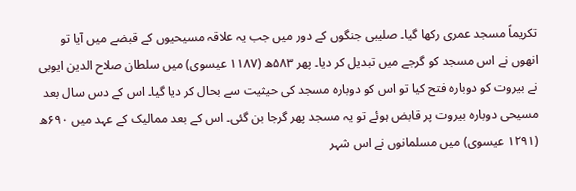تکریماً مسجد عمری رکھا گیا۔ صلیبی جنگوں کے دور میں جب یہ علاقہ مسیحیوں کے قبضے میں آیا تو انھوں نے اس مسجد کو گرجے میں تبدیل کر دیا۔ پھر ۵۸۳ھ (۱۱۸۷ عیسوی) میں سلطان صلاح الدین ایوبی نے بیروت کو دوبارہ فتح کیا تو اس کو دوبارہ مسجد کی حیثیت سے بحال کر دیا گیا۔ اس کے دس سال بعد مسیحی دوبارہ بیروت پر قابض ہوئے تو یہ مسجد پھر گرجا بن گئی۔ اس کے بعد ممالیک کے عہد میں ۶۹۰ھ (۱۲۹۱ عیسوی) میں مسلمانوں نے اس شہر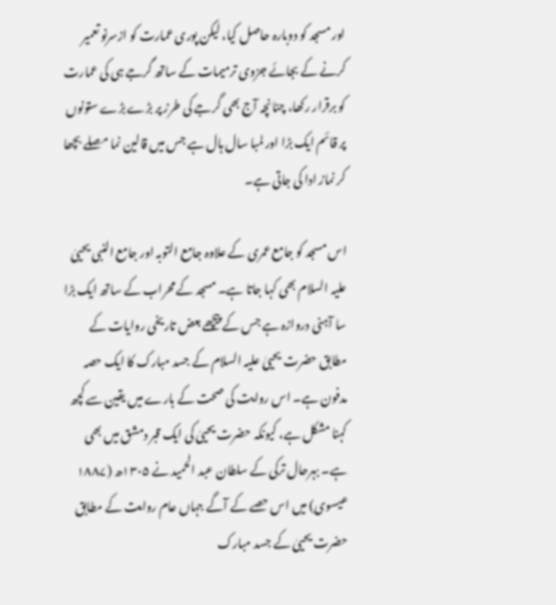اور مسجد کو دوبارہ حاصل کیا، لیکن پوری عمارت کو ازسرنو تعمیر کرنے کے بجائے جزوی ترمیمات کے ساتھ گرجے ہی کی عمارت کو برقرار رکھا، چنانچہ آج بھی گرجے کی طرز پر بڑے بڑے ستونوں پر قائم ایک بڑا اور لمبا سال ہال ہے جس میں قالین نما مصلے بچھا کر نماز ادا کی جاتی ہے۔

اس مسجد کو جامع عمری کے علاوہ جامع التوبہ اور جامع النبی یحییٰ علیہ السلام بھی کہا جاتا ہے۔ مسجد کے محراب کے ساتھ ایک بڑا سا آہنی دروازہ ہے جس کے پیچھے بعض تاریخی روایات کے مطابق حضرت یحییٰ علیہ السلام کے جسد مبارک کا ایک حصہ مدفون ہے۔ اس روایت کی صحت کے بارے میں یقین سے کچھ کہنا مشکل ہے، کیونکہ حضرت یحییٰ کی ایک قبر دمشق میں بھی ہے۔ بہرحال ترکی کے سلطان عبد الحمید نے ۱۳۰۵ھ (۱۸۸۷ عیسوی) میں اس حصے کے آگے جہاں عام روایت کے مطابق حضرت یحییٰ کے جسد مبارک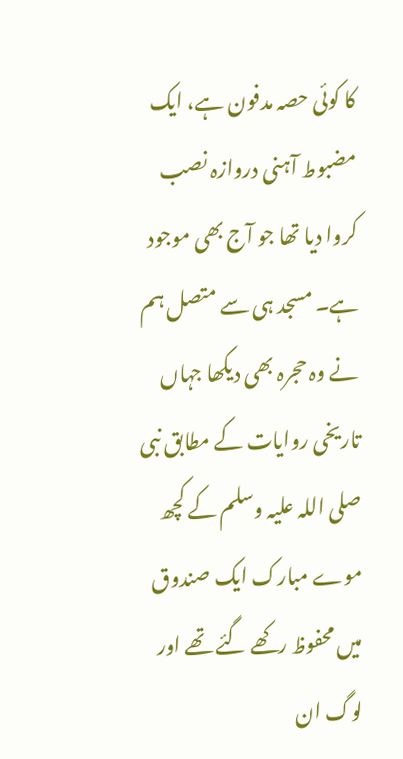کا کوئی حصہ مدفون ہے، ایک مضبوط آہنی دروازہ نصب کروا دیا تھا جو آج بھی موجود ہے۔ مسجد ہی سے متصل ہم نے وہ حجرہ بھی دیکھا جہاں تاریخی روایات کے مطابق نبی صلی اللہ علیہ وسلم کے کچھ موے مبارک ایک صندوق میں محفوظ رکھے گئے تھے اور لوگ ان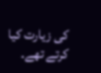کی زیارت کیا کرتے تھے۔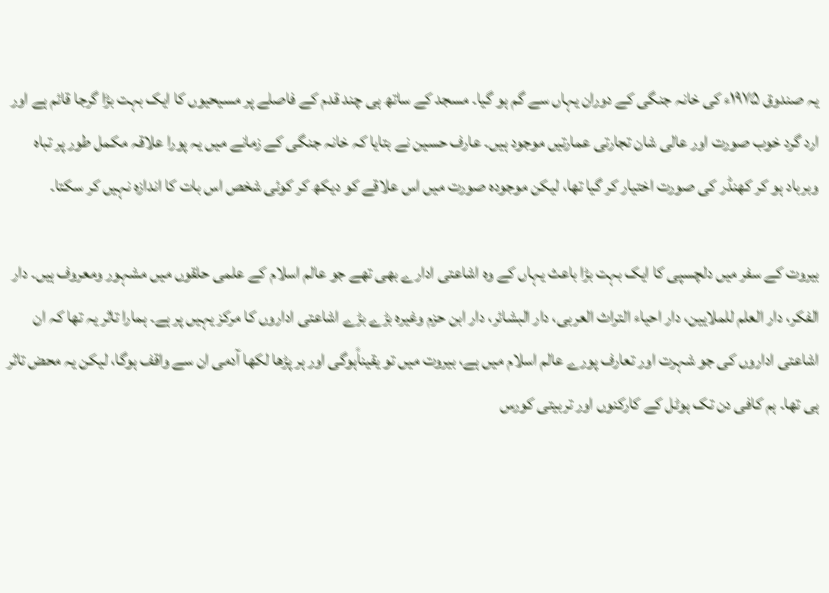یہ صندوق ۱۹۷۵ء کی خانہ جنگی کے دوران یہاں سے گم ہو گیا۔ مسجد کے ساتھ ہی چند قدم کے فاصلے پر مسیحیوں کا ایک بہت بڑا گرجا قائم ہے اور ارد گرد خوب صورت اور عالی شان تجارتی عمارتیں موجود ہیں۔ عارف حسین نے بتایا کہ خانہ جنگی کے زمانے میں یہ پورا علاقہ مکمل طور پر تباہ وبرباد ہو کر کھنڈر کی صورت اختیار کر گیا تھا، لیکن موجودہ صورت میں اس علاقے کو دیکھ کر کوئی شخص اس بات کا اندازہ نہیں کر سکتا۔

بیروت کے سفر میں دلچسپی کا ایک بہت بڑا باعث یہاں کے وہ اشاعتی ادارے بھی تھے جو عالم اسلام کے علمی حلقوں میں مشہور ومعروف ہیں۔ دار الفکر، دار العلم للملایین، دار احیاء التراث العربی، دار البشائر، دار ابن حزم وغیرہ بڑے بڑے اشاعتی اداروں کا مرکز یہیں پر ہے۔ ہمارا تاثر یہ تھا کہ ان اشاعتی اداروں کی جو شہرت اور تعارف پورے عالم اسلام میں ہے، بیروت میں تو یقیناًہوگی اور ہر پڑھا لکھا آدمی ان سے واقف ہوگا، لیکن یہ محض تاثر ہی تھا۔ ہم کافی دن تک ہوٹل کے کارکنوں اور تربیتی کورس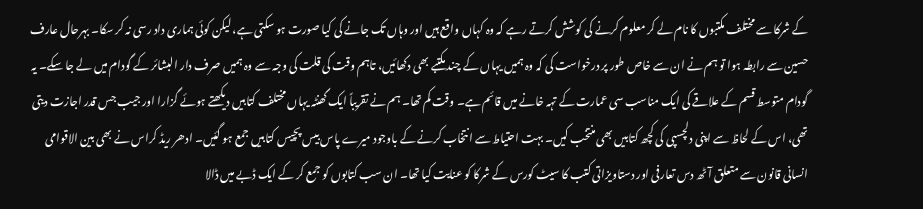کے شرکا سے مختلف مکتبوں کا نام لے کر معلوم کرنے کی کوشش کرتے رہے کہ وہ کہاں واقع ہیں اور وہاں تک جانے کی کیا صورت ہو سکتی ہے، لیکن کوئی ہماری داد رسی نہ کر سکا۔ بہرحال عارف حسین سے رابطہ ہوا تو ہم نے ان سے خاص طور پر درخواست کی کہ وہ ہمیں یہاں کے چند مکتبے بھی دکھائیں، تاہم وقت کی قلت کی وجہ سے وہ ہمیں صرف دار البشائر کے گودام میں لے جا سکے۔ یہ گودام متوسط قسم کے علاقے کی ایک مناسب سی عمارت کے تہہ خانے میں قائم ہے۔ وقت کم تھا۔ ہم نے تقریباً ایک گھنٹہ یہاں مختلف کتابیں دیکھتے ہوئے گزارا اور جیب جس قدر اجازت دیتی تھی، اس کے لحاظ سے اپنی دلچسپی کی کچھ کتابیں بھی منتخب کیں۔ بہت احتیاط سے انتخاب کرنے کے باوجود میرے پاس بیس پچیس کتابیں جمع ہو گئیں۔ ادھر ریڈ کراس نے بھی بین الاقوامی انسانی قانون سے متعلق آٹھ دس تعارفی اور دستاویزاتی کتب کا سیٹ کورس کے شرکا کو عنایت کیا تھا۔ ان سب کتابوں کو جمع کر کے ایک ڈبے میں ڈالا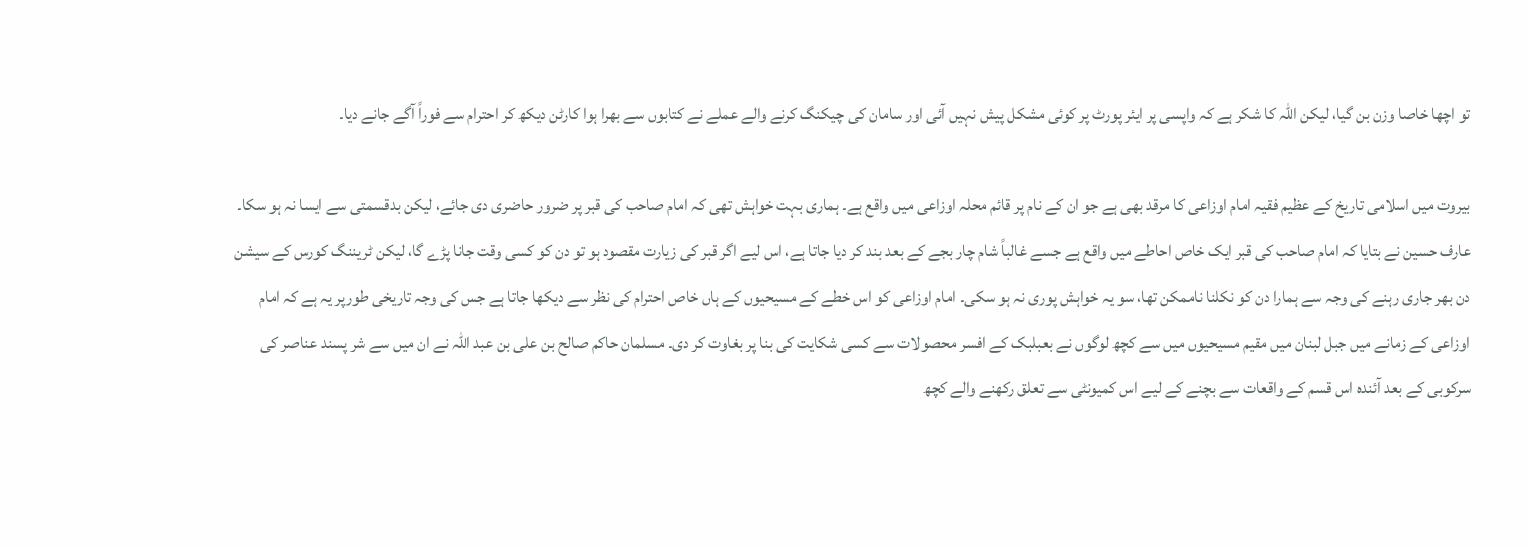تو اچھا خاصا وزن بن گیا، لیکن اللہ کا شکر ہے کہ واپسی پر ایئر پورٹ پر کوئی مشکل پیش نہیں آئی اور سامان کی چیکنگ کرنے والے عملے نے کتابوں سے بھرا ہوا کارٹن دیکھ کر احترام سے فوراً آگے جانے دیا۔

بیروت میں اسلامی تاریخ کے عظیم فقیہ امام اوزاعی کا مرقد بھی ہے جو ان کے نام پر قائم محلہ اوزاعی میں واقع ہے۔ ہماری بہت خواہش تھی کہ امام صاحب کی قبر پر ضرور حاضری دی جائے، لیکن بدقسمتی سے ایسا نہ ہو سکا۔ عارف حسین نے بتایا کہ امام صاحب کی قبر ایک خاص احاطے میں واقع ہے جسے غالباً شام چار بجے کے بعد بند کر دیا جاتا ہے، اس لیے اگر قبر کی زیارت مقصود ہو تو دن کو کسی وقت جانا پڑے گا، لیکن ٹریننگ کورس کے سیشن دن بھر جاری رہنے کی وجہ سے ہمارا دن کو نکلنا ناممکن تھا، سو یہ خواہش پوری نہ ہو سکی۔ امام اوزاعی کو اس خطے کے مسیحیوں کے ہاں خاص احترام کی نظر سے دیکھا جاتا ہے جس کی وجہ تاریخی طورپر یہ ہے کہ امام اوزاعی کے زمانے میں جبل لبنان میں مقیم مسیحیوں میں سے کچھ لوگوں نے بعبلبک کے افسر محصولات سے کسی شکایت کی بنا پر بغاوت کر دی۔ مسلمان حاکم صالح بن علی بن عبد اللہ نے ان میں سے شر پسند عناصر کی سرکوبی کے بعد آئندہ اس قسم کے واقعات سے بچنے کے لیے اس کمیونٹی سے تعلق رکھنے والے کچھ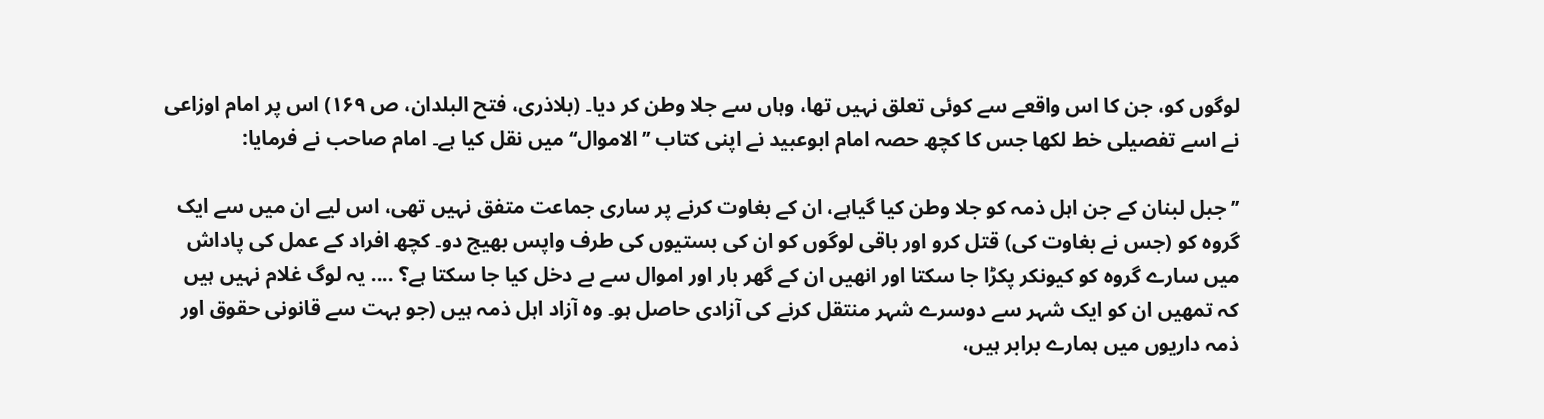لوگوں کو، جن کا اس واقعے سے کوئی تعلق نہیں تھا، وہاں سے جلا وطن کر دیا۔ (بلاذری، فتح البلدان، ص ۱۶۹) اس پر امام اوزاعی نے اسے تفصیلی خط لکھا جس کا کچھ حصہ امام ابوعبید نے اپنی کتاب ’’الاموال‘‘ میں نقل کیا ہے۔ امام صاحب نے فرمایا:

’’جبل لبنان کے جن اہل ذمہ کو جلا وطن کیا گیاہے، ان کے بغاوت کرنے پر ساری جماعت متفق نہیں تھی، اس لیے ان میں سے ایک گروہ کو (جس نے بغاوت کی) قتل کرو اور باقی لوگوں کو ان کی بستیوں کی طرف واپس بھیج دو۔ کچھ افراد کے عمل کی پاداش میں سارے گروہ کو کیونکر پکڑا جا سکتا اور انھیں ان کے گھر بار اور اموال سے بے دخل کیا جا سکتا ہے؟ .... یہ لوگ غلام نہیں ہیں کہ تمھیں ان کو ایک شہر سے دوسرے شہر منتقل کرنے کی آزادی حاصل ہو۔ وہ آزاد اہل ذمہ ہیں (جو بہت سے قانونی حقوق اور ذمہ داریوں میں ہمارے برابر ہیں،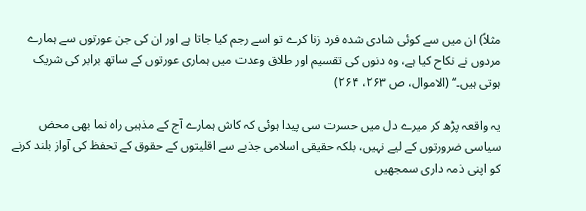مثلاً) ان میں سے کوئی شادی شدہ فرد زنا کرے تو اسے رجم کیا جاتا ہے اور ان کی جن عورتوں سے ہمارے مردوں نے نکاح کیا ہے، وہ دنوں کی تقسیم اور طلاق وعدت میں ہماری عورتوں کے ساتھ برابر کی شریک ہوتی ہیں۔‘‘ (الاموال، ص ۲۶۳، ۲۶۴)

یہ واقعہ پڑھ کر میرے دل میں حسرت سی پیدا ہوئی کہ کاش ہمارے آج کے مذہبی راہ نما بھی محض سیاسی ضرورتوں کے لیے نہیں، بلکہ حقیقی اسلامی جذبے سے اقلیتوں کے حقوق کے تحفظ کی آواز بلند کرنے کو اپنی ذمہ داری سمجھیں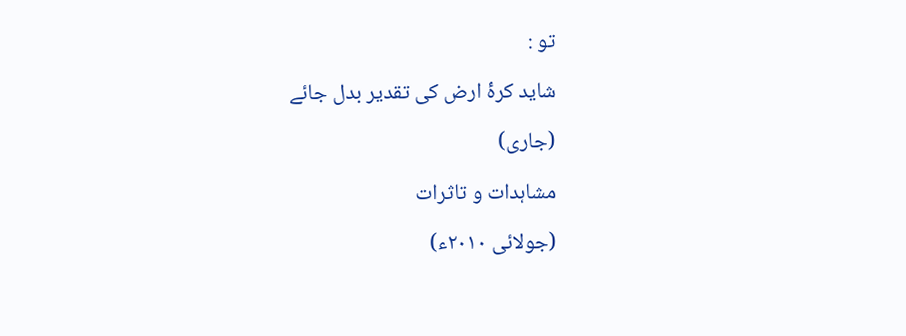تو :

شاید کرۂ ارض کی تقدیر بدل جائے

(جاری)

مشاہدات و تاثرات

(جولائی ۲۰۱۰ء)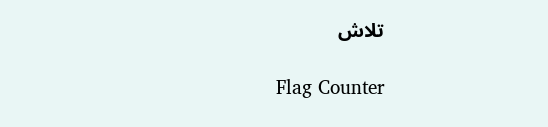تلاش

Flag Counter